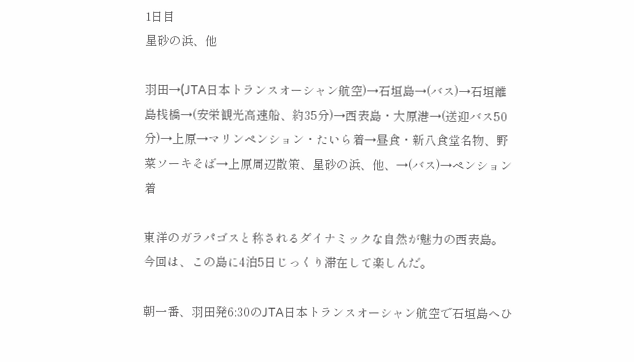1日目
星砂の浜、他

羽田→(JTA日本トランスオーシャン航空)→石垣島→(バス)→石垣離島桟橋→(安栄観光高速船、約35分)→西表島・大原港→(送迎バス50分)→上原→マリンペンション・たいら着→昼食・新八食堂名物、野菜ソーキそば→上原周辺散策、星砂の浜、他、→(バス)→ペンション着

東洋のガラパゴスと称されるダイナミックな自然が魅力の西表島。
今回は、この島に4泊5日じっくり滞在して楽しんだ。

朝一番、羽田発6:30のJTA日本トランスオーシャン航空で石垣島へひ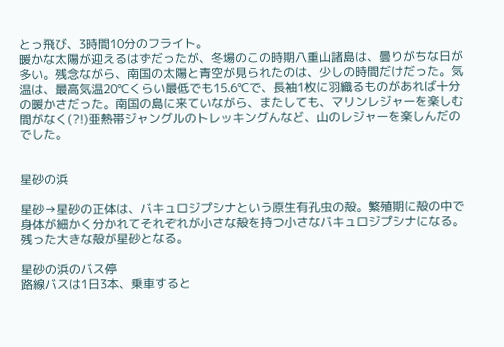とっ飛び、3時間10分のフライト。
暖かな太陽が迎えるはずだったが、冬場のこの時期八重山諸島は、曇りがちな日が多い。残念ながら、南国の太陽と青空が見られたのは、少しの時間だけだった。気温は、最高気温20℃くらい最低でも15.6℃で、長袖1枚に羽織るものがあれば十分の暖かさだった。南国の島に来ていながら、またしても、マリンレジャーを楽しむ間がなく(?!)亜熱帯ジャングルのトレッキングんなど、山のレジャーを楽しんだのでした。


星砂の浜

星砂→星砂の正体は、バキュロジプシナという原生有孔虫の殻。繁殖期に殻の中で身体が細かく分かれてそれぞれが小さな殻を持つ小さなバキュロジプシナになる。残った大きな殻が星砂となる。

星砂の浜のバス停
路線バスは1日3本、乗車すると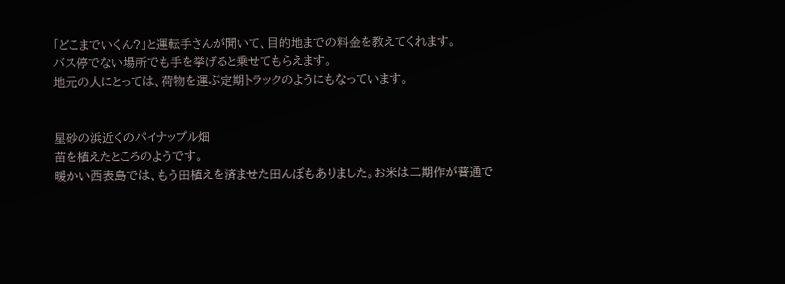「どこまでいくん?」と運転手さんが聞いて、目的地までの料金を教えてくれます。
バス停でない場所でも手を挙げると乗せてもらえます。
地元の人にとっては、荷物を運ぶ定期トラックのようにもなっています。


星砂の浜近くのパイナップル畑
苗を植えたところのようです。
暖かい西表島では、もう田植えを済ませた田んぼもありました。お米は二期作が普通で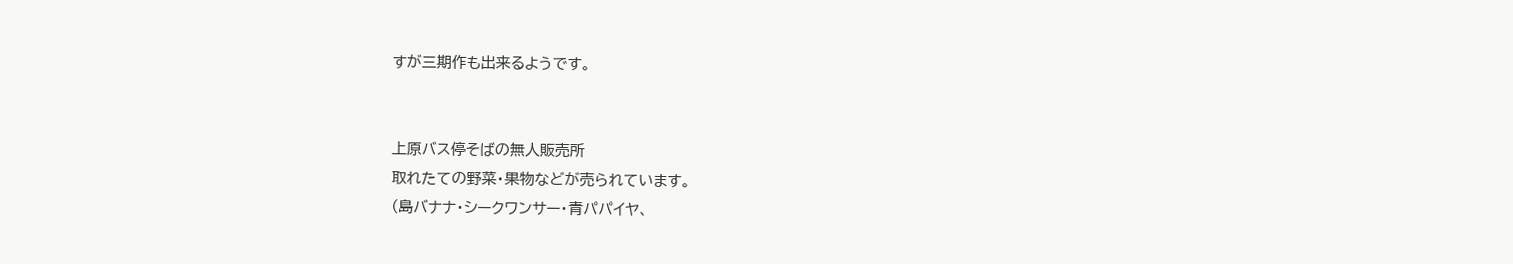すが三期作も出来るようです。


上原バス停そばの無人販売所
取れたての野菜・果物などが売られています。
(島バナナ・シークワンサー・青パパイヤ、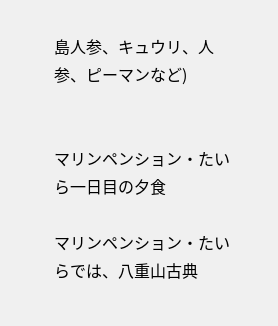島人参、キュウリ、人参、ピーマンなど)


マリンペンション・たいら一日目の夕食

マリンペンション・たいらでは、八重山古典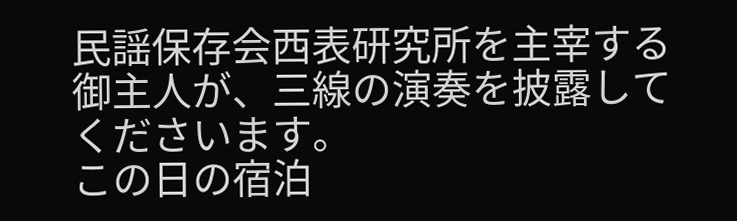民謡保存会西表研究所を主宰する御主人が、三線の演奏を披露してくださいます。
この日の宿泊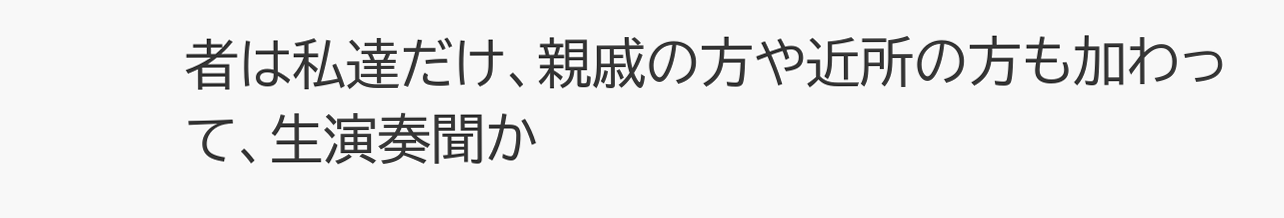者は私達だけ、親戚の方や近所の方も加わって、生演奏聞か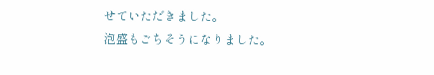せていただきました。
泡盛もごちそうになりました。